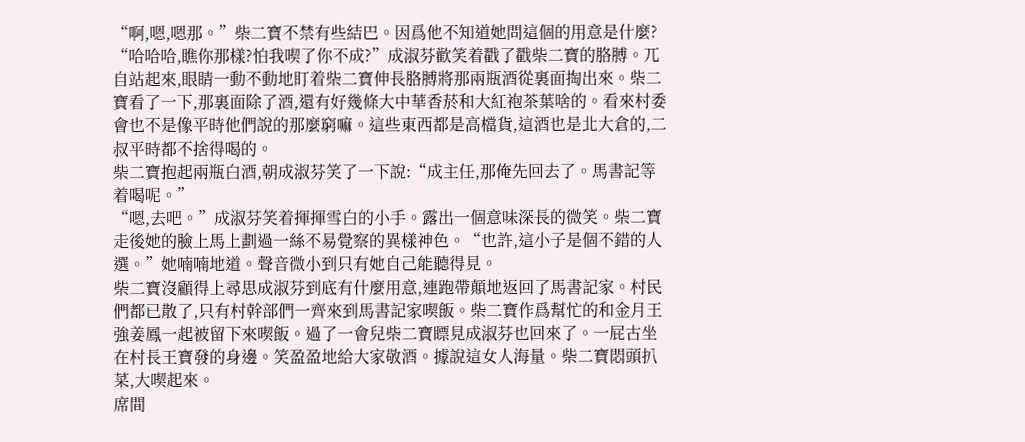“啊,嗯,嗯那。”柴二寶不禁有些結巴。因爲他不知道她問這個的用意是什麼?
“哈哈哈,瞧你那樣?怕我喫了你不成?”成淑芬歡笑着戳了戳柴二寶的胳膊。兀自站起來,眼睛一動不動地盯着柴二寶伸長胳膊將那兩瓶酒從裏面掏出來。柴二寶看了一下,那裏面除了酒,還有好幾條大中華香菸和大紅袍茶葉啥的。看來村委會也不是像平時他們說的那麼窮嘛。這些東西都是高檔貨,這酒也是北大倉的,二叔平時都不捨得喝的。
柴二寶抱起兩瓶白酒,朝成淑芬笑了一下說:“成主任,那俺先回去了。馬書記等着喝呢。”
“嗯,去吧。”成淑芬笑着揮揮雪白的小手。露出一個意味深長的微笑。柴二寶走後她的臉上馬上劃過一絲不易覺察的異樣神色。“也許,這小子是個不錯的人選。”她喃喃地道。聲音微小到只有她自己能聽得見。
柴二寶沒顧得上尋思成淑芬到底有什麼用意,連跑帶顛地返回了馬書記家。村民們都已散了,只有村幹部們一齊來到馬書記家喫飯。柴二寶作爲幫忙的和金月王強姜鳳一起被留下來喫飯。過了一會兒柴二寶瞟見成淑芬也回來了。一屁古坐在村長王寶發的身邊。笑盈盈地給大家敬酒。據說這女人海量。柴二寶悶頭扒菜,大喫起來。
席間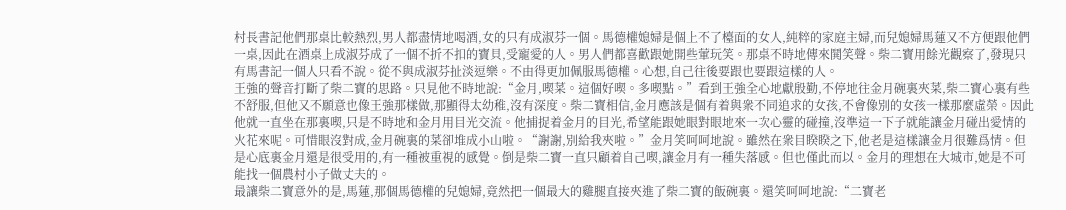村長書記他們那桌比較熱烈,男人都盡情地喝酒,女的只有成淑芬一個。馬德權媳婦是個上不了檯面的女人,純粹的家庭主婦,而兒媳婦馬蓮又不方便跟他們一桌,因此在酒桌上成淑芬成了一個不折不扣的寶貝,受寵愛的人。男人們都喜歡跟她開些葷玩笑。那桌不時地傳來鬨笑聲。柴二寶用餘光觀察了,發現只有馬書記一個人只看不說。從不與成淑芬扯淡逗樂。不由得更加佩服馬德權。心想,自己往後要跟也要跟這樣的人。
王強的聲音打斷了柴二寶的思路。只見他不時地說:“金月,喫菜。這個好喫。多喫點。”看到王強全心地獻殷勤,不停地往金月碗裏夾菜,柴二寶心裏有些不舒服,但他又不願意也像王強那樣做,那顯得太幼稚,沒有深度。柴二寶相信,金月應該是個有着與衆不同追求的女孩,不會像別的女孩一樣那麼虛榮。因此他就一直坐在那裏喫,只是不時地和金月用目光交流。他捕捉着金月的目光,希望能跟她眼對眼地來一次心靈的碰撞,沒準這一下子就能讓金月碰出愛情的火花來呢。可惜眼沒對成,金月碗裏的菜卻堆成小山啦。“謝謝,別給我夾啦。”金月笑呵呵地說。雖然在衆目睽睽之下,他老是這樣讓金月很難爲情。但是心底裏金月還是很受用的,有一種被重視的感覺。倒是柴二寶一直只顧着自己喫,讓金月有一種失落感。但也僅此而以。金月的理想在大城市,她是不可能找一個農村小子做丈夫的。
最讓柴二寶意外的是,馬蓮,那個馬德權的兒媳婦,竟然把一個最大的雞腿直接夾進了柴二寶的飯碗裏。還笑呵呵地說:“二寶老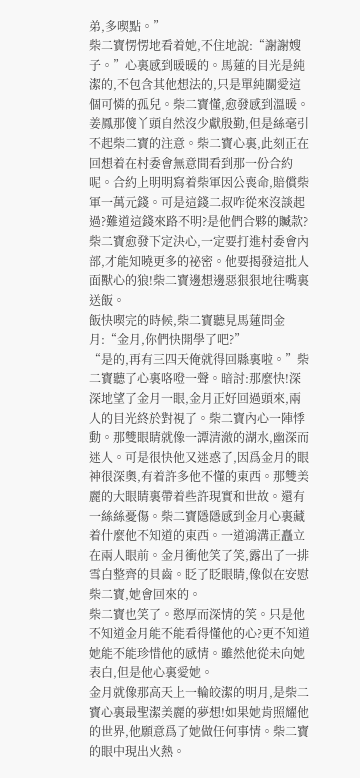弟,多喫點。”
柴二寶愣愣地看着她,不住地說:“謝謝嫂子。”心裏感到暖暖的。馬蓮的目光是純潔的,不包含其他想法的,只是單純關愛這個可憐的孤兒。柴二寶懂,愈發感到溫暖。姜鳳那傻丫頭自然沒少獻殷勤,但是絲毫引不起柴二寶的注意。柴二寶心裏,此刻正在回想着在村委會無意間看到那一份合約呢。合約上明明寫着柴軍因公喪命,賠償柴軍一萬元錢。可是這錢二叔咋從來沒談起過?難道這錢來路不明?是他們合夥的贓款?柴二寶愈發下定決心,一定要打進村委會內部,才能知曉更多的祕密。他要揭發這批人面獸心的狼!柴二寶邊想邊惡狠狠地往嘴裏送飯。
飯快喫完的時候,柴二寶聽見馬蓮問金月:“金月,你們快開學了吧?”
“是的,再有三四天俺就得回縣裏啦。”柴二寶聽了心裏咯噔一聲。暗討:那麼快!深深地望了金月一眼,金月正好回過頭來,兩人的目光終於對視了。柴二寶內心一陣悸動。那雙眼睛就像一譚清澈的湖水,幽深而迷人。可是很快他又迷惑了,因爲金月的眼神很深奧,有着許多他不懂的東西。那雙美麗的大眼睛裏帶着些許現實和世故。還有一絲絲憂傷。柴二寶隱隱感到金月心裏藏着什麼他不知道的東西。一道鴻溝正矗立在兩人眼前。金月衝他笑了笑,露出了一排雪白整齊的貝齒。眨了眨眼睛,像似在安慰柴二寶,她會回來的。
柴二寶也笑了。憨厚而深情的笑。只是他不知道金月能不能看得懂他的心?更不知道她能不能珍惜他的感情。雖然他從未向她表白,但是他心裏愛她。
金月就像那高天上一輪皎潔的明月,是柴二寶心裏最聖潔美麗的夢想!如果她肯照耀他的世界,他願意爲了她做任何事情。柴二寶的眼中現出火熱。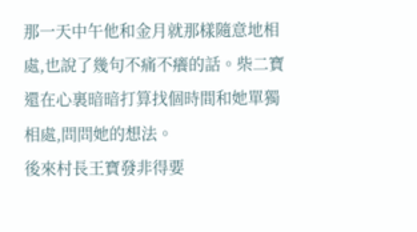那一天中午他和金月就那樣隨意地相處,也說了幾句不痛不癢的話。柴二寶還在心裏暗暗打算找個時間和她單獨相處,問問她的想法。
後來村長王寶發非得要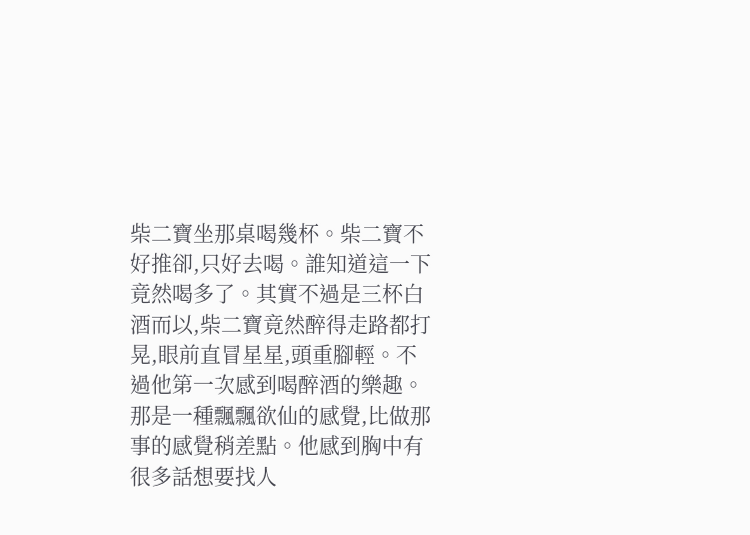柴二寶坐那桌喝幾杯。柴二寶不好推卻,只好去喝。誰知道這一下竟然喝多了。其實不過是三杯白酒而以,柴二寶竟然醉得走路都打晃,眼前直冒星星,頭重腳輕。不過他第一次感到喝醉酒的樂趣。那是一種飄飄欲仙的感覺,比做那事的感覺稍差點。他感到胸中有很多話想要找人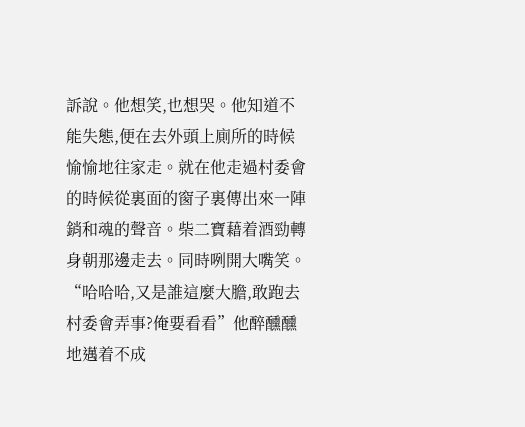訴說。他想笑,也想哭。他知道不能失態,便在去外頭上廁所的時候愉愉地往家走。就在他走過村委會的時候從裏面的窗子裏傳出來一陣銷和魂的聲音。柴二寶藉着酒勁轉身朝那邊走去。同時咧開大嘴笑。“哈哈哈,又是誰這麼大膽,敢跑去村委會弄事?俺要看看”他醉醺醺地邁着不成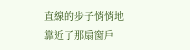直線的步子悄悄地靠近了那扇窗戶